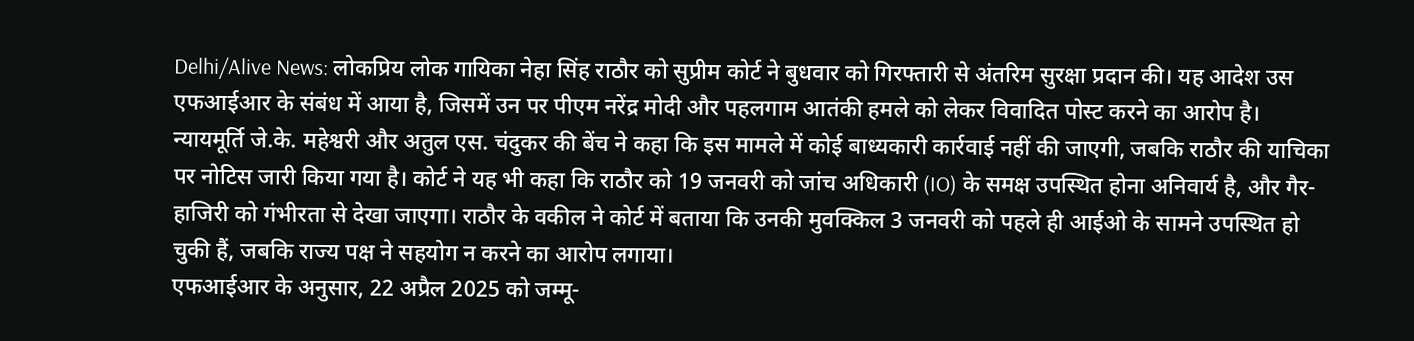Delhi/Alive News: लोकप्रिय लोक गायिका नेहा सिंह राठौर को सुप्रीम कोर्ट ने बुधवार को गिरफ्तारी से अंतरिम सुरक्षा प्रदान की। यह आदेश उस एफआईआर के संबंध में आया है, जिसमें उन पर पीएम नरेंद्र मोदी और पहलगाम आतंकी हमले को लेकर विवादित पोस्ट करने का आरोप है।
न्यायमूर्ति जे.के. महेश्वरी और अतुल एस. चंदुकर की बेंच ने कहा कि इस मामले में कोई बाध्यकारी कार्रवाई नहीं की जाएगी, जबकि राठौर की याचिका पर नोटिस जारी किया गया है। कोर्ट ने यह भी कहा कि राठौर को 19 जनवरी को जांच अधिकारी (IO) के समक्ष उपस्थित होना अनिवार्य है, और गैर-हाजिरी को गंभीरता से देखा जाएगा। राठौर के वकील ने कोर्ट में बताया कि उनकी मुवक्किल 3 जनवरी को पहले ही आईओ के सामने उपस्थित हो चुकी हैं, जबकि राज्य पक्ष ने सहयोग न करने का आरोप लगाया।
एफआईआर के अनुसार, 22 अप्रैल 2025 को जम्मू-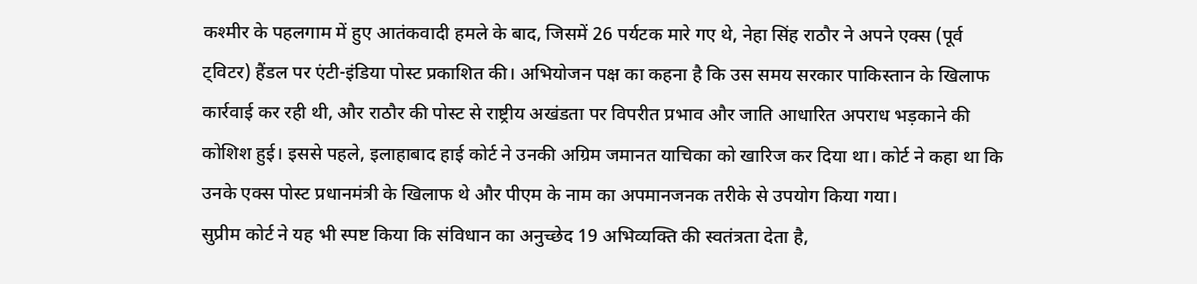कश्मीर के पहलगाम में हुए आतंकवादी हमले के बाद, जिसमें 26 पर्यटक मारे गए थे, नेहा सिंह राठौर ने अपने एक्स (पूर्व ट्विटर) हैंडल पर एंटी-इंडिया पोस्ट प्रकाशित की। अभियोजन पक्ष का कहना है कि उस समय सरकार पाकिस्तान के खिलाफ कार्रवाई कर रही थी, और राठौर की पोस्ट से राष्ट्रीय अखंडता पर विपरीत प्रभाव और जाति आधारित अपराध भड़काने की कोशिश हुई। इससे पहले, इलाहाबाद हाई कोर्ट ने उनकी अग्रिम जमानत याचिका को खारिज कर दिया था। कोर्ट ने कहा था कि उनके एक्स पोस्ट प्रधानमंत्री के खिलाफ थे और पीएम के नाम का अपमानजनक तरीके से उपयोग किया गया।
सुप्रीम कोर्ट ने यह भी स्पष्ट किया कि संविधान का अनुच्छेद 19 अभिव्यक्ति की स्वतंत्रता देता है,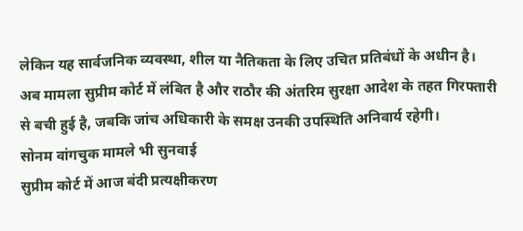लेकिन यह सार्वजनिक व्यवस्था, शील या नैतिकता के लिए उचित प्रतिबंधों के अधीन है। अब मामला सुप्रीम कोर्ट में लंबित है और राठौर की अंतरिम सुरक्षा आदेश के तहत गिरफ्तारी से बची हुई है, जबकि जांच अधिकारी के समक्ष उनकी उपस्थिति अनिवार्य रहेगी।
सोनम वांगचुक मामले भी सुनवाई
सुप्रीम कोर्ट में आज बंदी प्रत्यक्षीकरण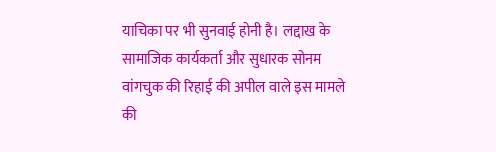याचिका पर भी सुनवाई होनी है। लद्दाख के सामाजिक कार्यकर्ता और सुधारक सोनम वांगचुक की रिहाई की अपील वाले इस मामले की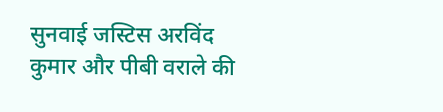सुनवाई जस्टिस अरविंद कुमार और पीबी वराले की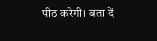पीठ करेगी। बता दें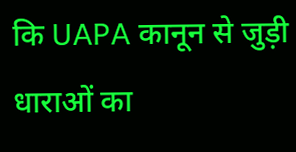कि UAPA कानून से जुड़ी धाराओं का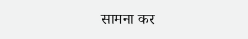सामना कर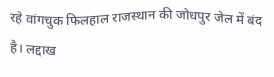रहे वांगचुक फिलहाल राजस्थान की जोधपुर जेल में बंद है। लद्दाख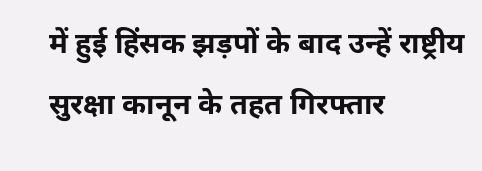में हुई हिंसक झड़पों के बाद उन्हें राष्ट्रीय सुरक्षा कानून के तहत गिरफ्तार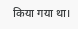किया गया था।